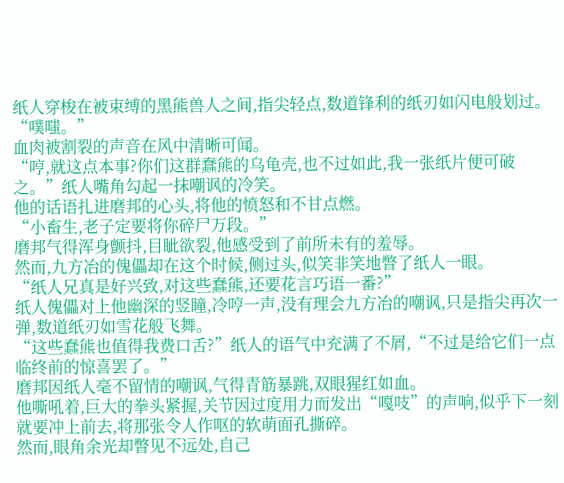纸人穿梭在被束缚的黑熊兽人之间,指尖轻点,数道锋利的纸刃如闪电般划过。
“噗嗤。”
血肉被割裂的声音在风中清晰可闻。
“哼,就这点本事?你们这群蠢熊的乌龟壳,也不过如此,我一张纸片便可破之。”纸人嘴角勾起一抹嘲讽的冷笑。
他的话语扎进磨邦的心头,将他的愤怒和不甘点燃。
“小畜生,老子定要将你碎尸万段。”
磨邦气得浑身颤抖,目眦欲裂,他感受到了前所未有的羞辱。
然而,九方冶的傀儡却在这个时候,侧过头,似笑非笑地瞥了纸人一眼。
“纸人兄真是好兴致,对这些蠢熊,还要花言巧语一番?”
纸人傀儡对上他幽深的竖瞳,冷哼一声,没有理会九方冶的嘲讽,只是指尖再次一弹,数道纸刃如雪花般飞舞。
“这些蠢熊也值得我费口舌?”纸人的语气中充满了不屑,“不过是给它们一点临终前的惊喜罢了。”
磨邦因纸人毫不留情的嘲讽,气得青筋暴跳,双眼猩红如血。
他嘶吼着,巨大的拳头紧握,关节因过度用力而发出“嘎吱”的声响,似乎下一刻就要冲上前去,将那张令人作呕的软萌面孔撕碎。
然而,眼角余光却瞥见不远处,自己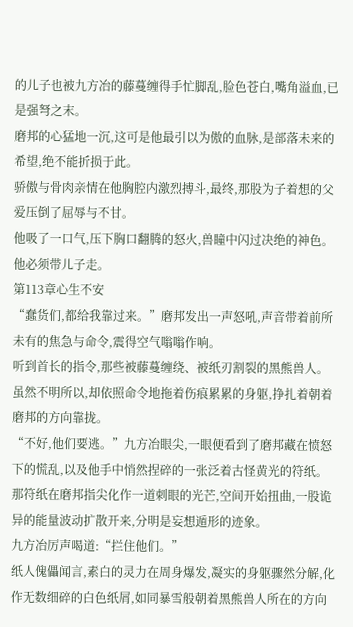的儿子也被九方冶的藤蔓缠得手忙脚乱,脸色苍白,嘴角溢血,已是强弩之末。
磨邦的心猛地一沉,这可是他最引以为傲的血脉,是部落未来的希望,绝不能折损于此。
骄傲与骨肉亲情在他胸腔内激烈搏斗,最终,那股为子着想的父爱压倒了屈辱与不甘。
他吸了一口气,压下胸口翻腾的怒火,兽瞳中闪过决绝的神色。
他必须带儿子走。
第113章心生不安
“蠢货们,都给我靠过来。”磨邦发出一声怒吼,声音带着前所未有的焦急与命令,震得空气嗡嗡作响。
听到首长的指令,那些被藤蔓缠绕、被纸刃割裂的黑熊兽人。
虽然不明所以,却依照命令地拖着伤痕累累的身躯,挣扎着朝着磨邦的方向靠拢。
“不好,他们要逃。”九方冶眼尖,一眼便看到了磨邦藏在愤怒下的慌乱,以及他手中悄然捏碎的一张泛着古怪黄光的符纸。
那符纸在磨邦指尖化作一道刺眼的光芒,空间开始扭曲,一股诡异的能量波动扩散开来,分明是妄想遁形的迹象。
九方冶厉声喝道:“拦住他们。”
纸人傀儡闻言,素白的灵力在周身爆发,凝实的身躯骤然分解,化作无数细碎的白色纸屑,如同暴雪般朝着黑熊兽人所在的方向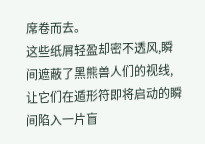席卷而去。
这些纸屑轻盈却密不透风,瞬间遮蔽了黑熊兽人们的视线,让它们在遁形符即将启动的瞬间陷入一片盲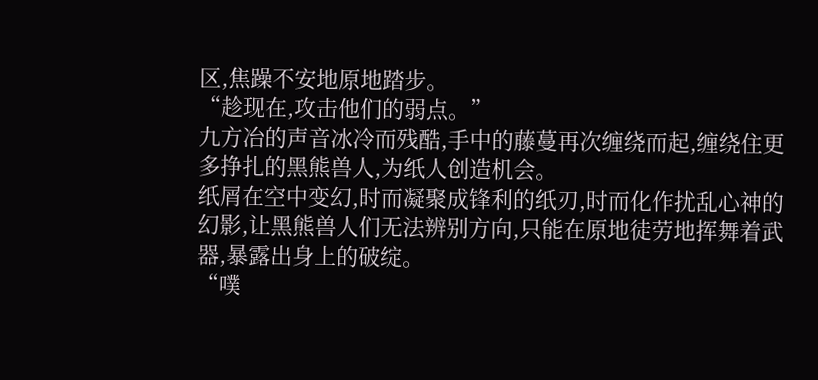区,焦躁不安地原地踏步。
“趁现在,攻击他们的弱点。”
九方冶的声音冰冷而残酷,手中的藤蔓再次缠绕而起,缠绕住更多挣扎的黑熊兽人,为纸人创造机会。
纸屑在空中变幻,时而凝聚成锋利的纸刃,时而化作扰乱心神的幻影,让黑熊兽人们无法辨别方向,只能在原地徒劳地挥舞着武器,暴露出身上的破绽。
“噗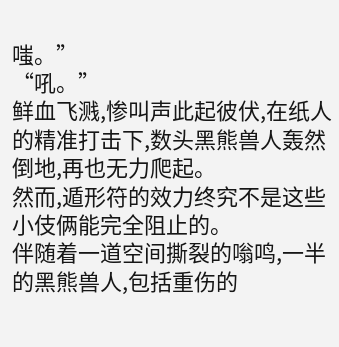嗤。”
“吼。”
鲜血飞溅,惨叫声此起彼伏,在纸人的精准打击下,数头黑熊兽人轰然倒地,再也无力爬起。
然而,遁形符的效力终究不是这些小伎俩能完全阻止的。
伴随着一道空间撕裂的嗡鸣,一半的黑熊兽人,包括重伤的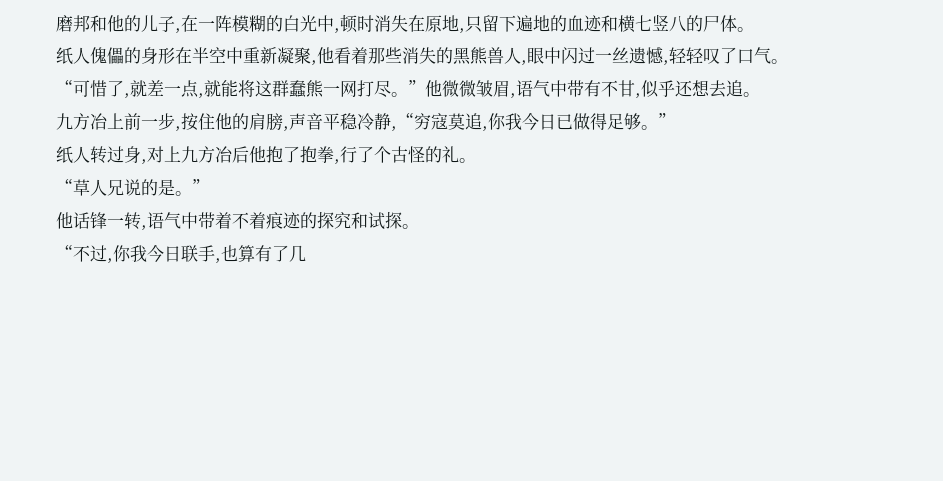磨邦和他的儿子,在一阵模糊的白光中,顿时消失在原地,只留下遍地的血迹和横七竖八的尸体。
纸人傀儡的身形在半空中重新凝聚,他看着那些消失的黑熊兽人,眼中闪过一丝遗憾,轻轻叹了口气。
“可惜了,就差一点,就能将这群蠢熊一网打尽。”他微微皱眉,语气中带有不甘,似乎还想去追。
九方冶上前一步,按住他的肩膀,声音平稳冷静,“穷寇莫追,你我今日已做得足够。”
纸人转过身,对上九方冶后他抱了抱拳,行了个古怪的礼。
“草人兄说的是。”
他话锋一转,语气中带着不着痕迹的探究和试探。
“不过,你我今日联手,也算有了几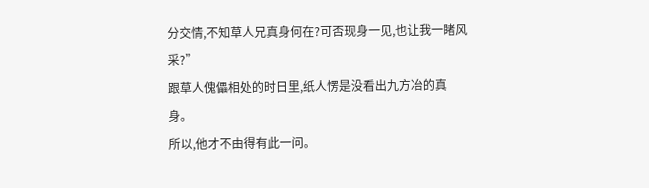分交情,不知草人兄真身何在?可否现身一见,也让我一睹风采?”
跟草人傀儡相处的时日里,纸人愣是没看出九方冶的真身。
所以,他才不由得有此一问。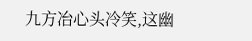九方冶心头冷笑,这幽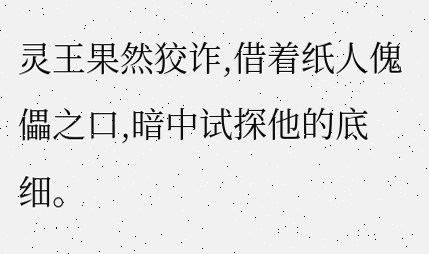灵王果然狡诈,借着纸人傀儡之口,暗中试探他的底细。